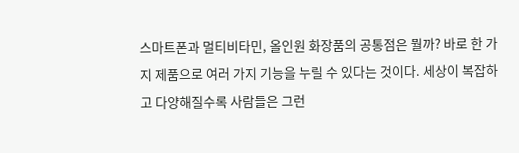스마트폰과 멀티비타민, 올인원 화장품의 공통점은 뭘까? 바로 한 가지 제품으로 여러 가지 기능을 누릴 수 있다는 것이다. 세상이 복잡하고 다양해질수록 사람들은 그런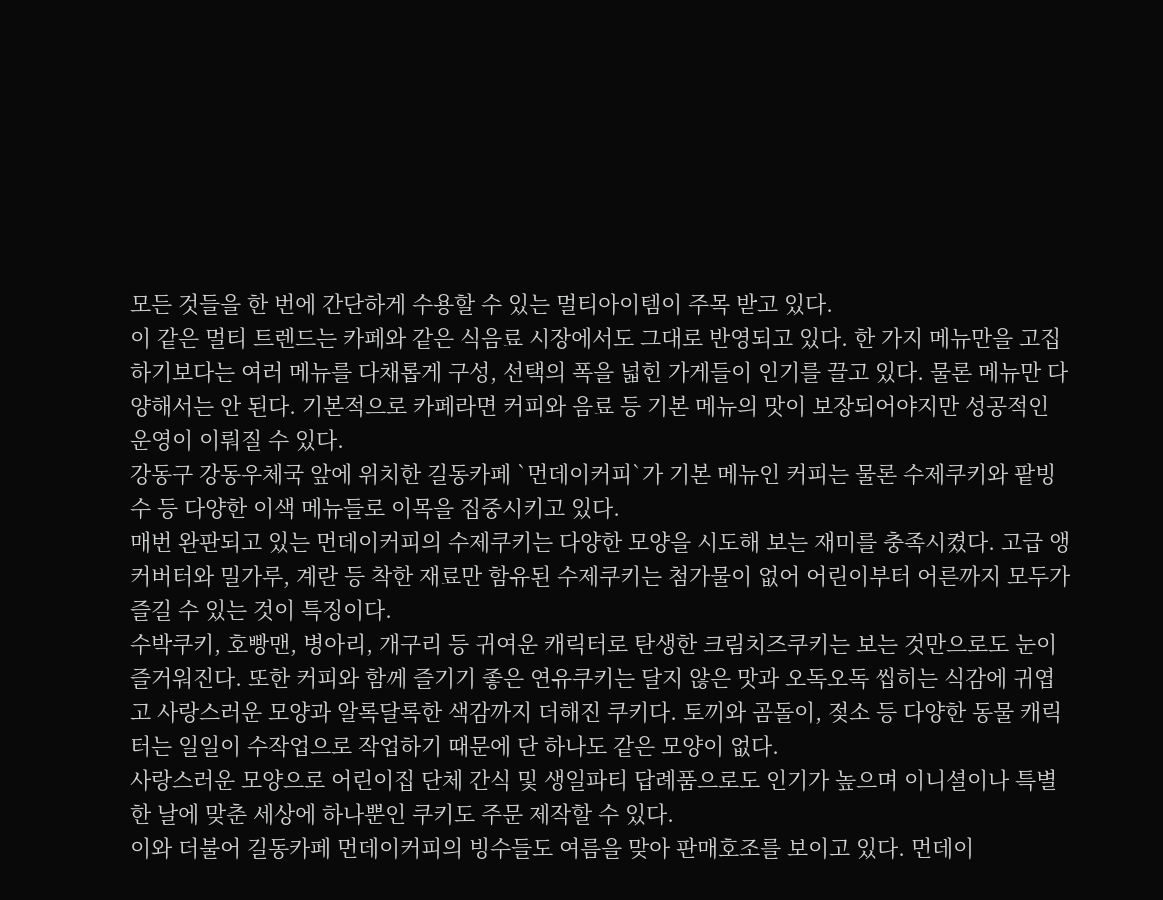모든 것들을 한 번에 간단하게 수용할 수 있는 멀티아이템이 주목 받고 있다.
이 같은 멀티 트렌드는 카페와 같은 식음료 시장에서도 그대로 반영되고 있다. 한 가지 메뉴만을 고집하기보다는 여러 메뉴를 다채롭게 구성, 선택의 폭을 넓힌 가게들이 인기를 끌고 있다. 물론 메뉴만 다양해서는 안 된다. 기본적으로 카페라면 커피와 음료 등 기본 메뉴의 맛이 보장되어야지만 성공적인 운영이 이뤄질 수 있다.
강동구 강동우체국 앞에 위치한 길동카페 `먼데이커피`가 기본 메뉴인 커피는 물론 수제쿠키와 팥빙수 등 다양한 이색 메뉴들로 이목을 집중시키고 있다.
매번 완판되고 있는 먼데이커피의 수제쿠키는 다양한 모양을 시도해 보는 재미를 충족시켰다. 고급 앵커버터와 밀가루, 계란 등 착한 재료만 함유된 수제쿠키는 첨가물이 없어 어린이부터 어른까지 모두가 즐길 수 있는 것이 특징이다.
수박쿠키, 호빵맨, 병아리, 개구리 등 귀여운 캐릭터로 탄생한 크림치즈쿠키는 보는 것만으로도 눈이 즐거워진다. 또한 커피와 함께 즐기기 좋은 연유쿠키는 달지 않은 맛과 오독오독 씹히는 식감에 귀엽고 사랑스러운 모양과 알록달록한 색감까지 더해진 쿠키다. 토끼와 곰돌이, 젖소 등 다양한 동물 캐릭터는 일일이 수작업으로 작업하기 때문에 단 하나도 같은 모양이 없다.
사랑스러운 모양으로 어린이집 단체 간식 및 생일파티 답례품으로도 인기가 높으며 이니셜이나 특별한 날에 맞춘 세상에 하나뿐인 쿠키도 주문 제작할 수 있다.
이와 더불어 길동카페 먼데이커피의 빙수들도 여름을 맞아 판매호조를 보이고 있다. 먼데이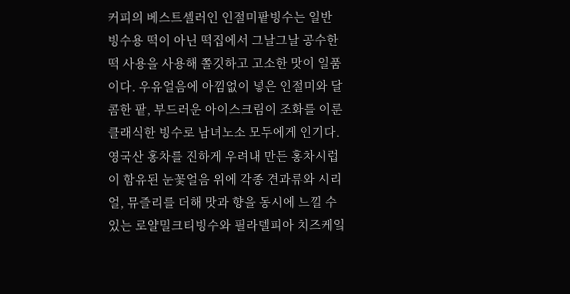커피의 베스트셀러인 인절미팥빙수는 일반 빙수용 떡이 아닌 떡집에서 그날그날 공수한 떡 사용을 사용해 쫄깃하고 고소한 맛이 일품이다. 우유얼음에 아낌없이 넣은 인절미와 달콤한 팥, 부드러운 아이스크림이 조화를 이룬 클래식한 빙수로 남녀노소 모두에게 인기다.
영국산 홍차를 진하게 우려내 만든 홍차시럽이 함유된 눈꽃얼음 위에 각종 견과류와 시리얼, 뮤즐리를 더해 맛과 향을 동시에 느낄 수 있는 로얄밀크티빙수와 필라델피아 치즈케잌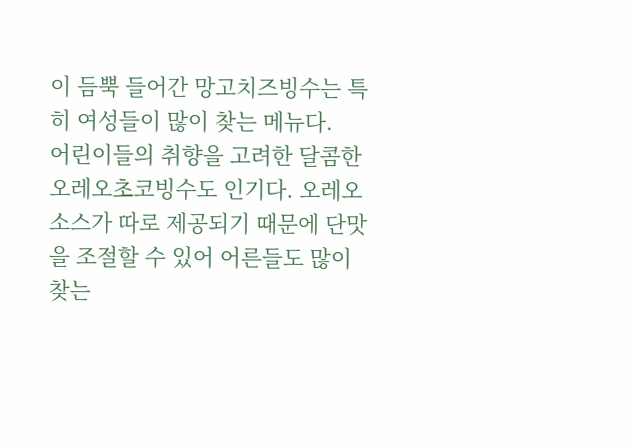이 듬뿍 들어간 망고치즈빙수는 특히 여성들이 많이 찾는 메뉴다.
어린이들의 취향을 고려한 달콤한 오레오초코빙수도 인기다. 오레오 소스가 따로 제공되기 때문에 단맛을 조절할 수 있어 어른들도 많이 찾는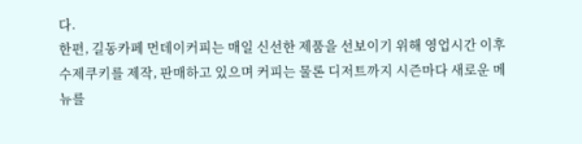다.
한편, 길동카페 먼데이커피는 매일 신선한 제품을 선보이기 위해 영업시간 이후 수제쿠키를 제작, 판매하고 있으며 커피는 물론 디저트까지 시즌마다 새로운 메뉴를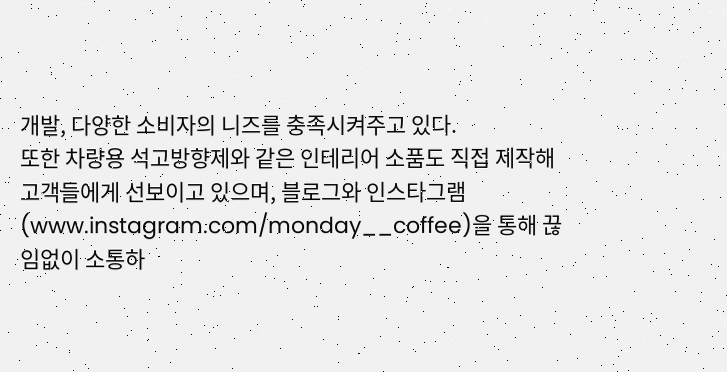개발, 다양한 소비자의 니즈를 충족시켜주고 있다.
또한 차량용 석고방향제와 같은 인테리어 소품도 직접 제작해 고객들에게 선보이고 있으며, 블로그와 인스타그램(www.instagram.com/monday__coffee)을 통해 끊임없이 소통하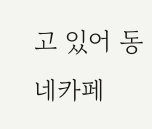고 있어 동네카페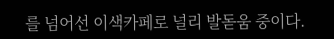를 넘어선 이색카페로 널리 발돋움 중이다.